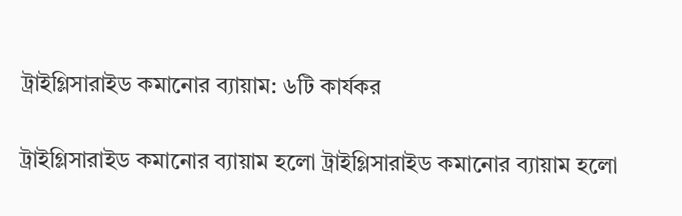ট্রাইগ্লিসারাইড কমানোর ব্যায়াম: ৬টি কার্যকর

ট্রাইগ্লিসারাইড কমানোর ব্যায়াম হলো ট্রাইগ্লিসারাইড কমানোর ব্যায়াম হলো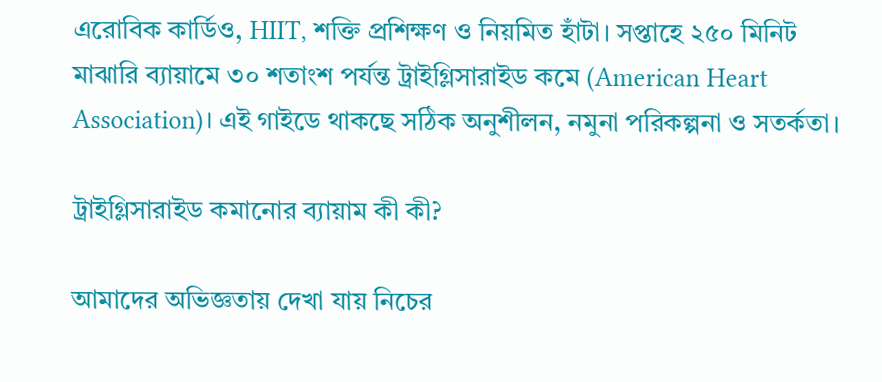এরোবিক কার্ডিও, HIIT, শক্তি প্রশিক্ষণ ও নিয়মিত হাঁটা। সপ্তাহে ২৫০ মিনিট মাঝারি ব্যায়ামে ৩০ শতাংশ পর্যন্ত ট্রাইগ্লিসারাইড কমে (American Heart Association)। এই গাইডে থাকছে সঠিক অনুশীলন, নমুনা পরিকল্পনা ও সতর্কতা।

ট্রাইগ্লিসারাইড কমানোর ব্যায়াম কী কী?

আমাদের অভিজ্ঞতায় দেখা যায় নিচের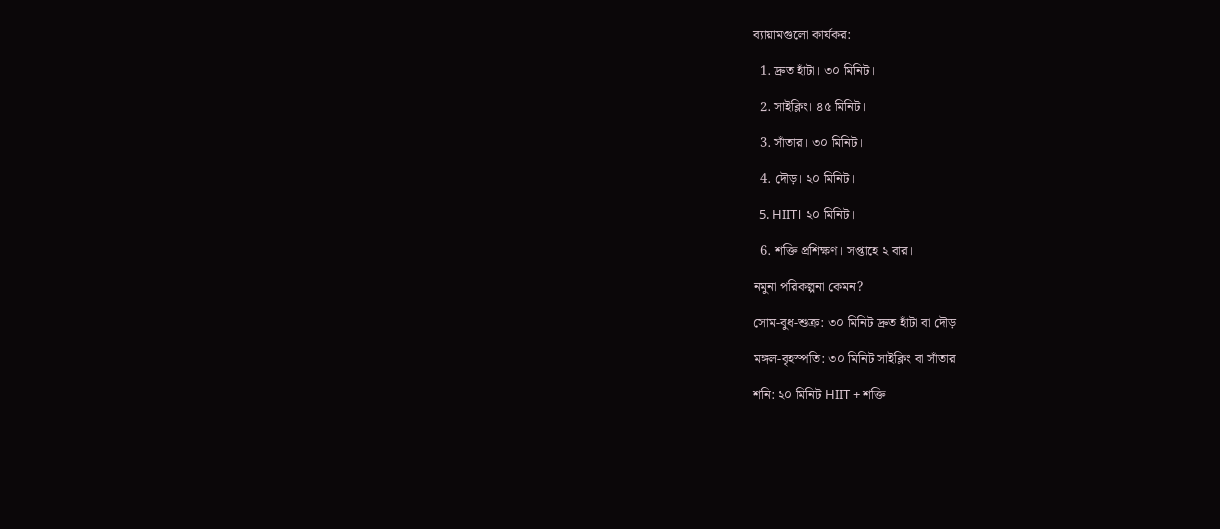ব্যায়ামগুলো কার্যকর:

  1. দ্রুত হাঁটা। ৩০ মিনিট।

  2. সাইক্লিং। ৪৫ মিনিট।

  3. সাঁতার। ৩০ মিনিট।

  4. দৌড়। ২০ মিনিট।

  5. HIIT। ২০ মিনিট।

  6. শক্তি প্রশিক্ষণ। সপ্তাহে ২ বার।

নমুনা পরিকল্পনা কেমন?

সোম-বুধ-শুক্র: ৩০ মিনিট দ্রুত হাঁটা বা দৌড়

মঙ্গল-বৃহস্পতি: ৩০ মিনিট সাইক্লিং বা সাঁতার

শনি: ২০ মিনিট HIIT + শক্তি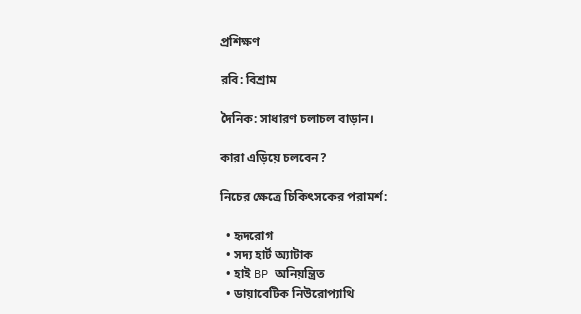প্রশিক্ষণ

রবি: বিশ্রাম

দৈনিক: সাধারণ চলাচল বাড়ান।

কারা এড়িয়ে চলবেন?

নিচের ক্ষেত্রে চিকিৎসকের পরামর্শ:

  • হৃদরোগ
  • সদ্য হার্ট অ্যাটাক
  • হাই BP অনিয়ন্ত্রিত
  • ডায়াবেটিক নিউরোপ্যাথি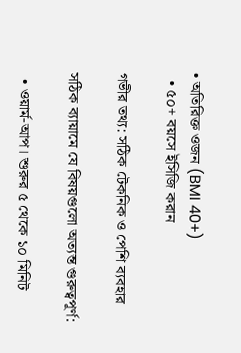• অতিরিক্ত ওজন (BMI 40+)
  • ৫০+ বয়সে ইসিজি করান

গভীর তথ্য: সঠিক টেকনিক ও পেশি ব্যবহার

সঠিক ব্যায়ামে যে বিষয়গুলো অত্যন্ত গুরুত্বপূর্ণ:

  • ওয়ার্ম-আপ। শুরুর ৫ থেকে ১০ মিনিট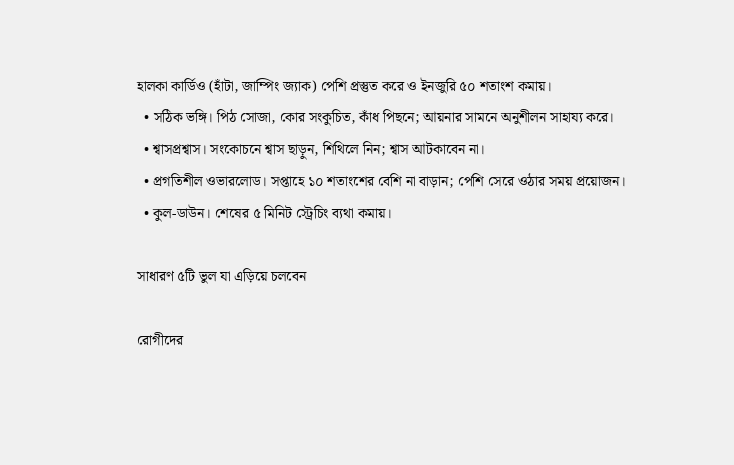হালকা কার্ডিও (হাঁটা, জাম্পিং জ্যাক) পেশি প্রস্তুত করে ও ইনজুরি ৫০ শতাংশ কমায়।
  • সঠিক ভঙ্গি। পিঠ সোজা, কোর সংকুচিত, কাঁধ পিছনে; আয়নার সামনে অনুশীলন সাহায্য করে।
  • শ্বাসপ্রশ্বাস। সংকোচনে শ্বাস ছাড়ুন, শিথিলে নিন; শ্বাস আটকাবেন না।
  • প্রগতিশীল ওভারলোড। সপ্তাহে ১০ শতাংশের বেশি না বাড়ান; পেশি সেরে ওঠার সময় প্রয়োজন।
  • কুল-ডাউন। শেষের ৫ মিনিট স্ট্রেচিং ব্যথা কমায়।

সাধারণ ৫টি ভুল যা এড়িয়ে চলবেন

রোগীদের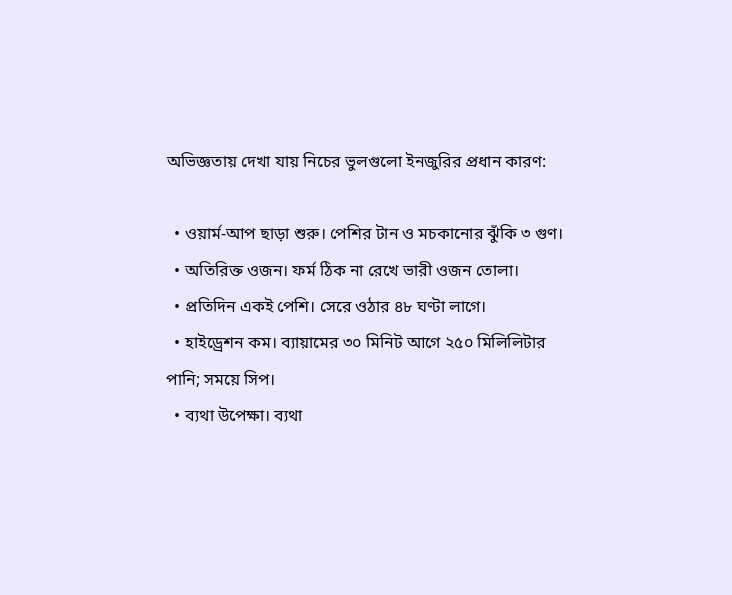অভিজ্ঞতায় দেখা যায় নিচের ভুলগুলো ইনজুরির প্রধান কারণ:

  • ওয়ার্ম-আপ ছাড়া শুরু। পেশির টান ও মচকানোর ঝুঁকি ৩ গুণ।
  • অতিরিক্ত ওজন। ফর্ম ঠিক না রেখে ভারী ওজন তোলা।
  • প্রতিদিন একই পেশি। সেরে ওঠার ৪৮ ঘণ্টা লাগে।
  • হাইড্রেশন কম। ব্যায়ামের ৩০ মিনিট আগে ২৫০ মিলিলিটার পানি; সময়ে সিপ।
  • ব্যথা উপেক্ষা। ব্যথা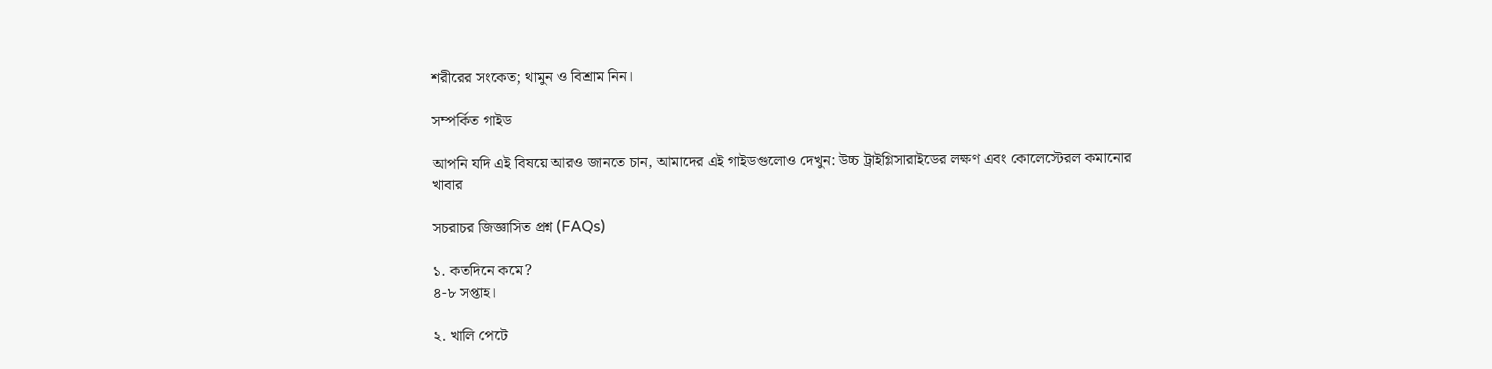শরীরের সংকেত; থামুন ও বিশ্রাম নিন।

সম্পর্কিত গাইড

আপনি যদি এই বিষয়ে আরও জানতে চান, আমাদের এই গাইডগুলোও দেখুন: উচ্চ ট্রাইগ্লিসারাইডের লক্ষণ এবং কোলেস্টেরল কমানোর খাবার

সচরাচর জিজ্ঞাসিত প্রশ্ন (FAQs)

১. কতদিনে কমে?
৪-৮ সপ্তাহ।

২. খালি পেটে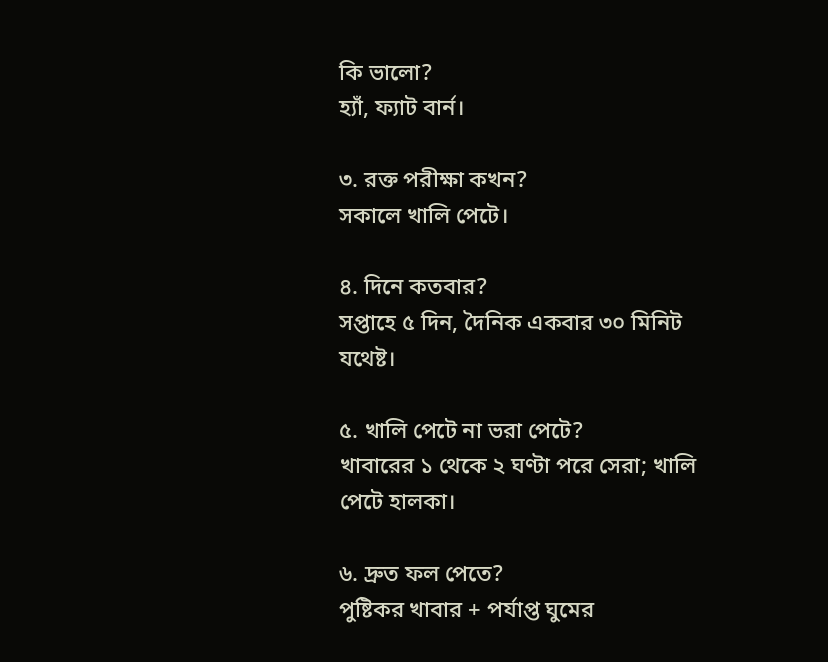কি ভালো?
হ্যাঁ, ফ্যাট বার্ন।

৩. রক্ত পরীক্ষা কখন?
সকালে খালি পেটে।

৪. দিনে কতবার?
সপ্তাহে ৫ দিন, দৈনিক একবার ৩০ মিনিট যথেষ্ট।

৫. খালি পেটে না ভরা পেটে?
খাবারের ১ থেকে ২ ঘণ্টা পরে সেরা; খালি পেটে হালকা।

৬. দ্রুত ফল পেতে?
পুষ্টিকর খাবার + পর্যাপ্ত ঘুমের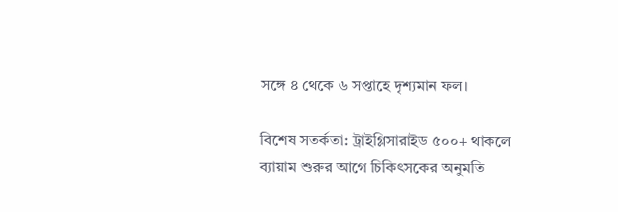সঙ্গে ৪ থেকে ৬ সপ্তাহে দৃশ্যমান ফল।

বিশেষ সতর্কতা: ট্রাইগ্লিসারাইড ৫০০+ থাকলে ব্যায়াম শুরুর আগে চিকিৎসকের অনুমতি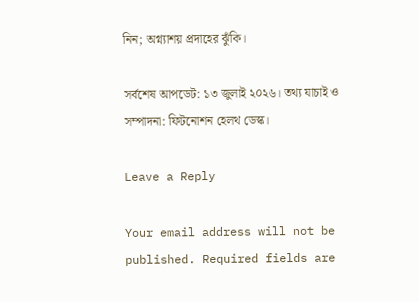নিন; অগ্ন্যাশয় প্রদাহের ঝুঁকি।

সর্বশেষ আপডেট: ১৩ জুলাই ২০২৬। তথ্য যাচাই ও সম্পাদনা: ফিটনোশন হেলথ ডেস্ক।

Leave a Reply

Your email address will not be published. Required fields are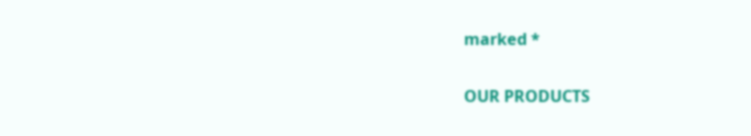marked *

OUR PRODUCTS